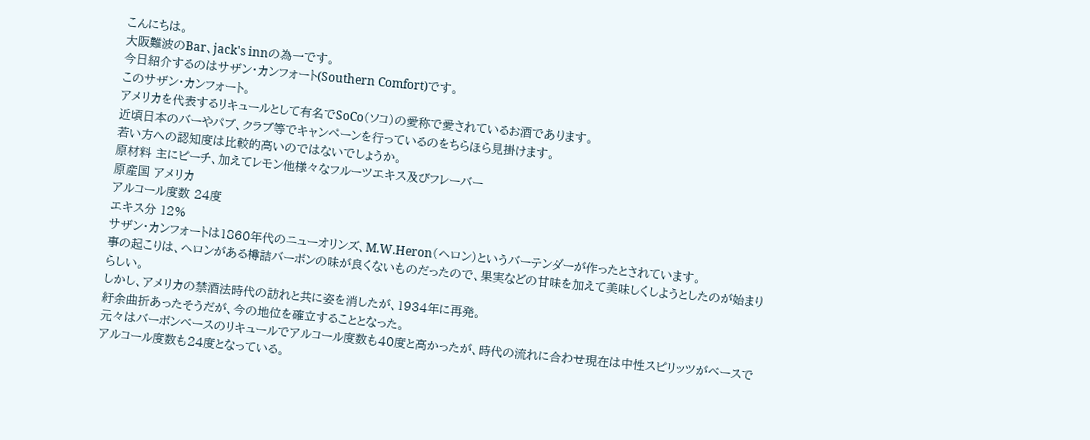こんにちは。
大阪難波のBar、jack's innの為一です。
今日紹介するのはサザン・カンフォート(Southern Comfort)です。
このサザン・カンフォート。
アメリカを代表するリキュールとして有名でSoCo(ソコ)の愛称で愛されているお酒であります。
近頃日本のバーやパブ、クラブ等でキャンペーンを行っているのをちらほら見掛けます。
若い方への認知度は比較的高いのではないでしょうか。
原材料 主にピーチ、加えてレモン他様々なフルーツエキス及びフレーバー
原産国 アメリカ
アルコール度数 24度
エキス分 12%
サザン・カンフォートは1860年代のニューオリンズ、M.W.Heron(ヘロン)というバーテンダーが作ったとされています。
事の起こりは、ヘロンがある樽詰バーボンの味が良くないものだったので、果実などの甘味を加えて美味しくしようとしたのが始まりらしい。
しかし、アメリカの禁酒法時代の訪れと共に姿を消したが、1934年に再発。
紆余曲折あったそうだが、今の地位を確立することとなった。
元々はバーボンベースのリキュールでアルコール度数も40度と高かったが、時代の流れに合わせ現在は中性スピリッツがベースでアルコール度数も24度となっている。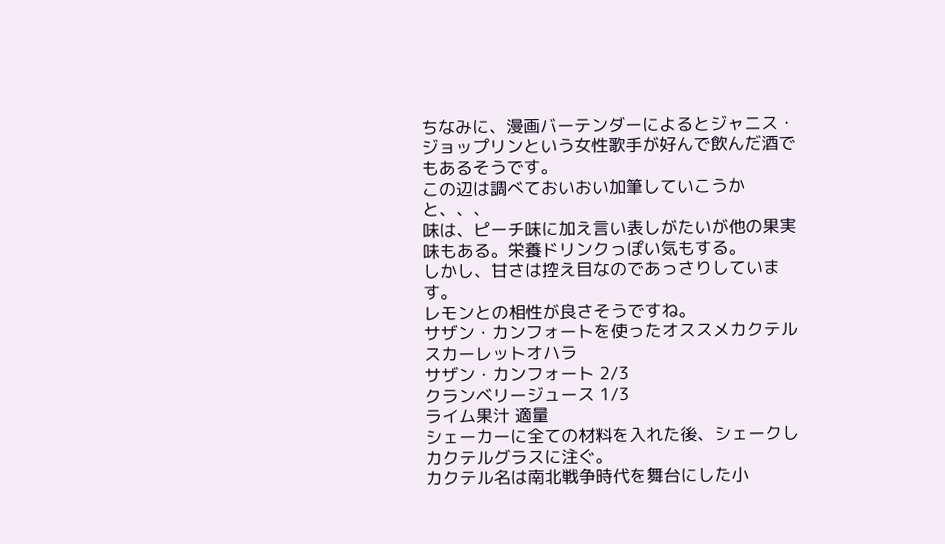ちなみに、漫画バーテンダーによるとジャニス・ジョップリンという女性歌手が好んで飲んだ酒でもあるそうです。
この辺は調べておいおい加筆していこうかと、、、
味は、ピーチ味に加え言い表しがたいが他の果実味もある。栄養ドリンクっぽい気もする。
しかし、甘さは控え目なのであっさりしています。
レモンとの相性が良さそうですね。
サザン・カンフォートを使ったオススメカクテル
スカーレットオハラ
サザン・カンフォート 2/3
クランベリージュース 1/3
ライム果汁 適量
シェーカーに全ての材料を入れた後、シェークしカクテルグラスに注ぐ。
カクテル名は南北戦争時代を舞台にした小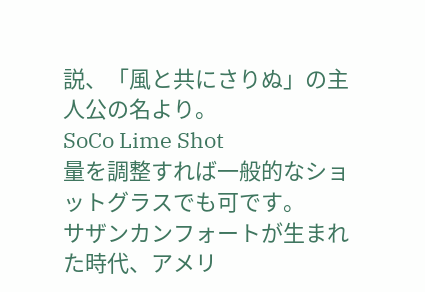説、「風と共にさりぬ」の主人公の名より。
SoCo Lime Shot
量を調整すれば一般的なショットグラスでも可です。
サザンカンフォートが生まれた時代、アメリ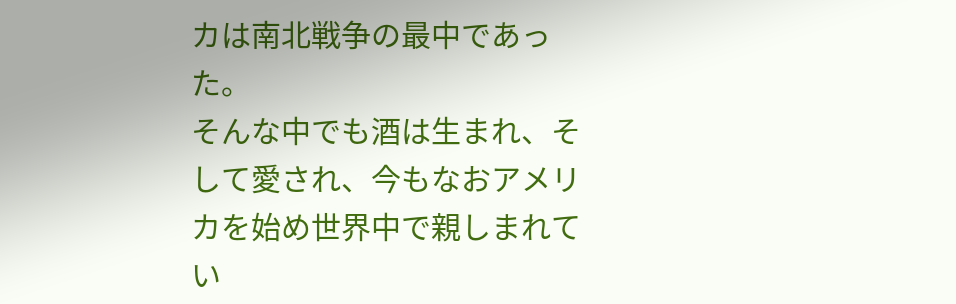カは南北戦争の最中であった。
そんな中でも酒は生まれ、そして愛され、今もなおアメリカを始め世界中で親しまれてい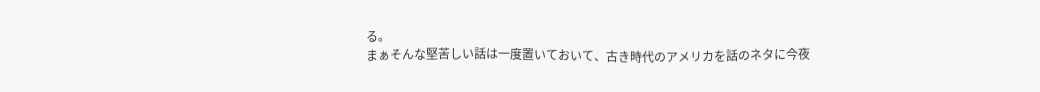る。
まぁそんな堅苦しい話は一度置いておいて、古き時代のアメリカを話のネタに今夜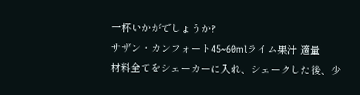一杯いかがでしょうか?
サザン・カンフォート45~60mlライム果汁 適量
材料全てをシェーカーに入れ、シェークした後、少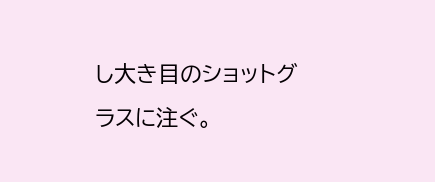し大き目のショットグラスに注ぐ。